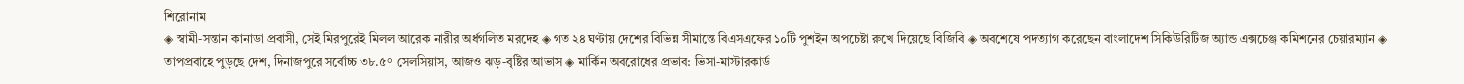শিরোনাম
◈ স্বামী-সন্তান কানাডা প্রবাসী, সেই মিরপুরেই মিলল আরেক নারীর অর্ধগলিত মরদেহ ◈ গত ২৪ ঘণ্টায় দেশের বিভিন্ন সীমান্তে বিএসএফের ১০টি পুশইন অপচেষ্টা রুখে দিয়েছে বিজিবি ◈ অবশেষে পদত্যাগ করেছেন বাংলাদেশ সিকিউরিটিজ অ্যান্ড এক্সচেঞ্জ কমিশনের চেয়ারম্যান ◈ তাপপ্রবাহে পুড়ছে দেশ, দিনাজপুরে সর্বোচ্চ ৩৮.৫° সেলসিয়াস, আজও ঝড়-বৃষ্টির আভাস ◈ মার্কিন অবরোধের প্রভাব: ভিসা-মাস্টারকার্ড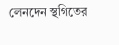লেনদেন স্থগিতের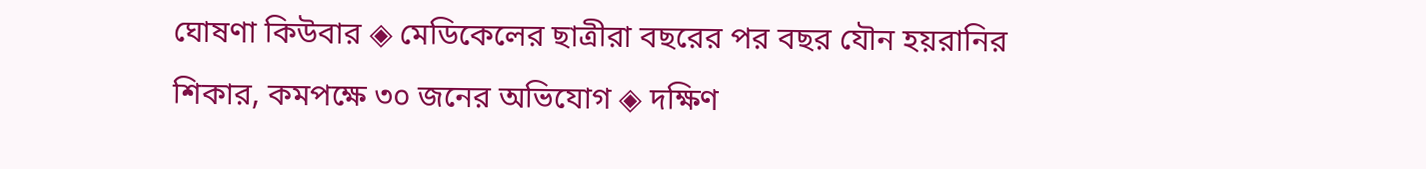ঘোষণা কিউবার ◈ মেডিকেলের ছাত্রীরা বছরের পর বছর যৌন হয়রানির শিকার, কমপক্ষে ৩০ জনের অভিযোগ ◈ দ‌ক্ষিণ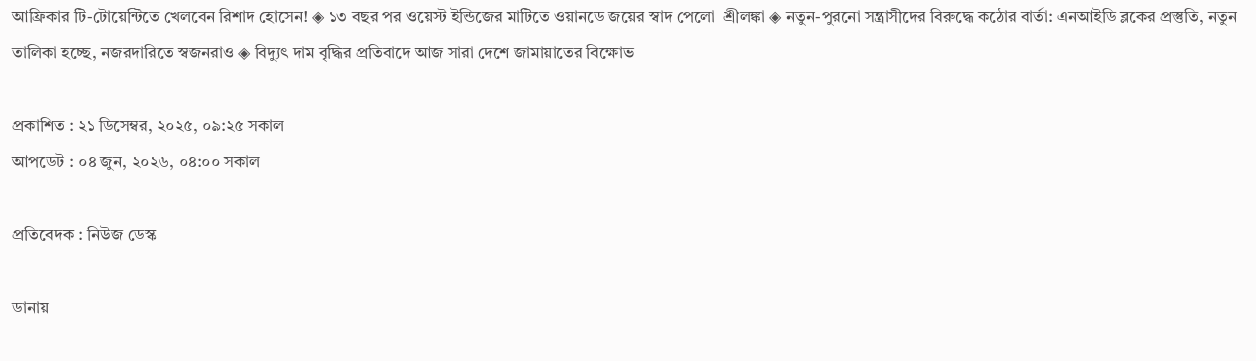আ‌ফ্রিকার টি-টোয়েন্টিতে খেল‌বেন রিশাদ হো‌সেন! ◈ ১৩ বছর পর ওয়েস্ট ইন্ডিজের মা‌টি‌তে ওয়ান‌ডে জ‌য়ের স্বাদ পে‌লো  শ্রীলঙ্কা ◈ নতুন-পুরনো সন্ত্রাসীদের বিরুদ্ধে কঠোর বার্তা: এনআইডি ব্লকের প্রস্তুতি, নতুন তালিকা হচ্ছে, নজরদারিতে স্বজনরাও ◈ বিদ্যুৎ দাম বৃদ্ধির প্রতিবাদে আজ সারা দেশে জামায়াতের বিক্ষোভ

প্রকাশিত : ২১ ডিসেম্বর, ২০২৫, ০৯:২৫ সকাল
আপডেট : ০৪ জুন, ২০২৬, ০৪:০০ সকাল

প্রতিবেদক : নিউজ ডেস্ক

ডানায়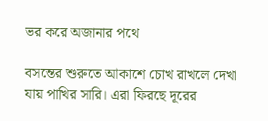ভর করে অজানার পথে

বসন্তের শুরুতে আকাশে চোখ রাখলে দেখা যায় পাখির সারি। এরা ফিরছে দূরের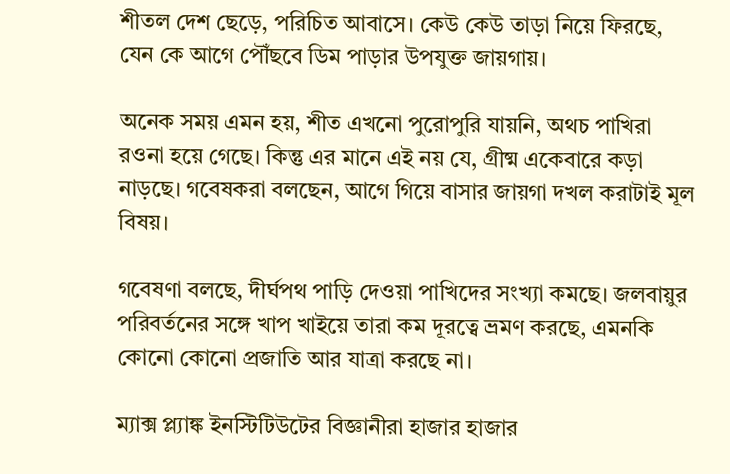শীতল দেশ ছেড়ে, পরিচিত আবাসে। কেউ কেউ তাড়া নিয়ে ফিরছে, যেন কে আগে পৌঁছবে ডিম পাড়ার উপযুক্ত জায়গায়।

অনেক সময় এমন হয়, শীত এখনো পুরোপুরি যায়নি, অথচ পাখিরা রওনা হয়ে গেছে। কিন্তু এর মানে এই নয় যে, গ্রীষ্ম একেবারে কড়া নাড়ছে। গবেষকরা বলছেন, আগে গিয়ে বাসার জায়গা দখল করাটাই মূল বিষয়।

গবেষণা বলছে, দীর্ঘপথ পাড়ি দেওয়া পাখিদের সংখ্যা কমছে। জলবায়ুর পরিবর্তনের সঙ্গে খাপ খাইয়ে তারা কম দূরত্বে ভ্রমণ করছে, এমনকি কোনো কোনো প্রজাতি আর যাত্রা করছে না।

ম্যাক্স প্ল্যাঙ্ক ইনস্টিটিউটের বিজ্ঞানীরা হাজার হাজার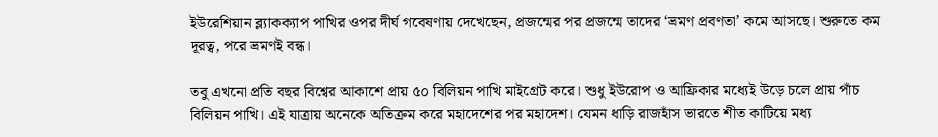ইউরেশিয়ান ব্ল্যাকক্যাপ পাখির ওপর দীর্ঘ গবেষণায় দেখেছেন, প্রজন্মের পর প্রজন্মে তাদের ‘ভ্রমণ প্রবণতা’ কমে আসছে। শুরুতে কম দূরত্ব, পরে ভ্রমণই বন্ধ।

তবু এখনো প্রতি বছর বিশ্বের আকাশে প্রায় ৫০ বিলিয়ন পাখি মাইগ্রেট করে। শুধু ইউরোপ ও আফ্রিকার মধ্যেই উড়ে চলে প্রায় পাঁচ বিলিয়ন পাখি। এই যাত্রায় অনেকে অতিক্রম করে মহাদেশের পর মহাদেশ। যেমন ধাড়ি রাজহাঁস ভারতে শীত কাটিয়ে মধ্য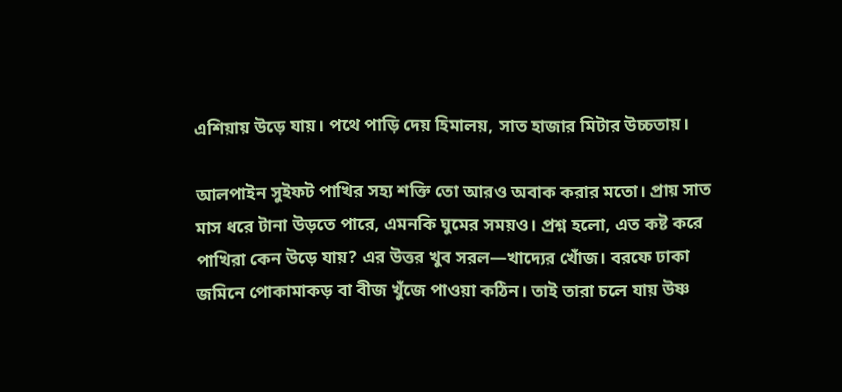এশিয়ায় উড়ে যায়। পথে পাড়ি দেয় হিমালয়, সাত হাজার মিটার উচ্চতায়।

আলপাইন সুইফট পাখির সহ্য শক্তি তো আরও অবাক করার মতো। প্রায় সাত মাস ধরে টানা উড়তে পারে, এমনকি ঘুমের সময়ও। প্রশ্ন হলো, এত কষ্ট করে পাখিরা কেন উড়ে যায়? এর উত্তর খুব সরল—খাদ্যের খোঁজ। বরফে ঢাকা জমিনে পোকামাকড় বা বীজ খুঁজে পাওয়া কঠিন। তাই তারা চলে যায় উষ্ণ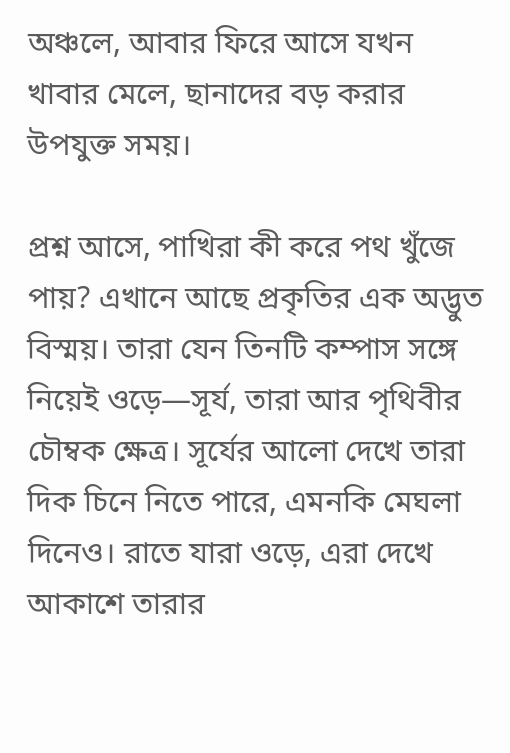অঞ্চলে, আবার ফিরে আসে যখন খাবার মেলে, ছানাদের বড় করার উপযুক্ত সময়।

প্রশ্ন আসে, পাখিরা কী করে পথ খুঁজে পায়? এখানে আছে প্রকৃতির এক অদ্ভুত বিস্ময়। তারা যেন তিনটি কম্পাস সঙ্গে নিয়েই ওড়ে—সূর্য, তারা আর পৃথিবীর চৌম্বক ক্ষেত্র। সূর্যের আলো দেখে তারা দিক চিনে নিতে পারে, এমনকি মেঘলা দিনেও। রাতে যারা ওড়ে, এরা দেখে আকাশে তারার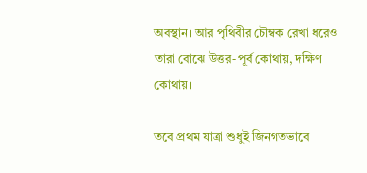অবস্থান। আর পৃথিবীর চৌম্বক রেখা ধরেও তারা বোঝে উত্তর-পূর্ব কোথায়, দক্ষিণ কোথায়।

তবে প্রথম যাত্রা শুধুই জিনগতভাবে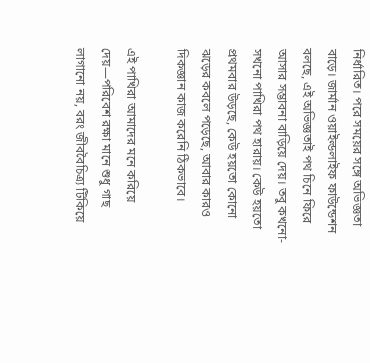নির্ধারিত। পরে সময়ের সঙ্গে অভিজ্ঞতা বাড়ে। জার্মান ওয়াইল্ডলাইফ ফাউন্ডেশন বলছে, এই অভিজ্ঞতাই পথ চিনে ফিরে আসার সম্ভাবনা বাড়িয়ে দেয়। তবু কখনো-সখনো পাখিরা পথ হারায়। কেউ হয়তো প্রথমবার উড়ছে, কেউ হয়তো কোনো ঝড়ের কবলে পড়েছে, আবার কারও দিকজ্ঞান কাজ করেনি ঠিকভাবে।

এই পাখিরা আমাদের মনে করিয়ে দেয়—পরিবেশ রক্ষা মানে শুধু গাছ লাগানো নয়, বরং জীববৈচিত্র্য টিকিয়ে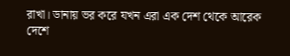রাখা। ডানায় ভর করে যখন এরা এক দেশ থেকে আরেক দেশে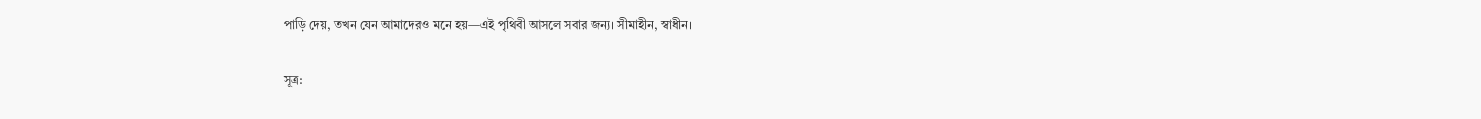পাড়ি দেয়, তখন যেন আমাদেরও মনে হয়—এই পৃথিবী আসলে সবার জন্য। সীমাহীন, স্বাধীন।

সূত্র: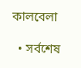কালবেলা

  • সর্বশেষ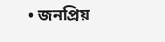• জনপ্রিয়